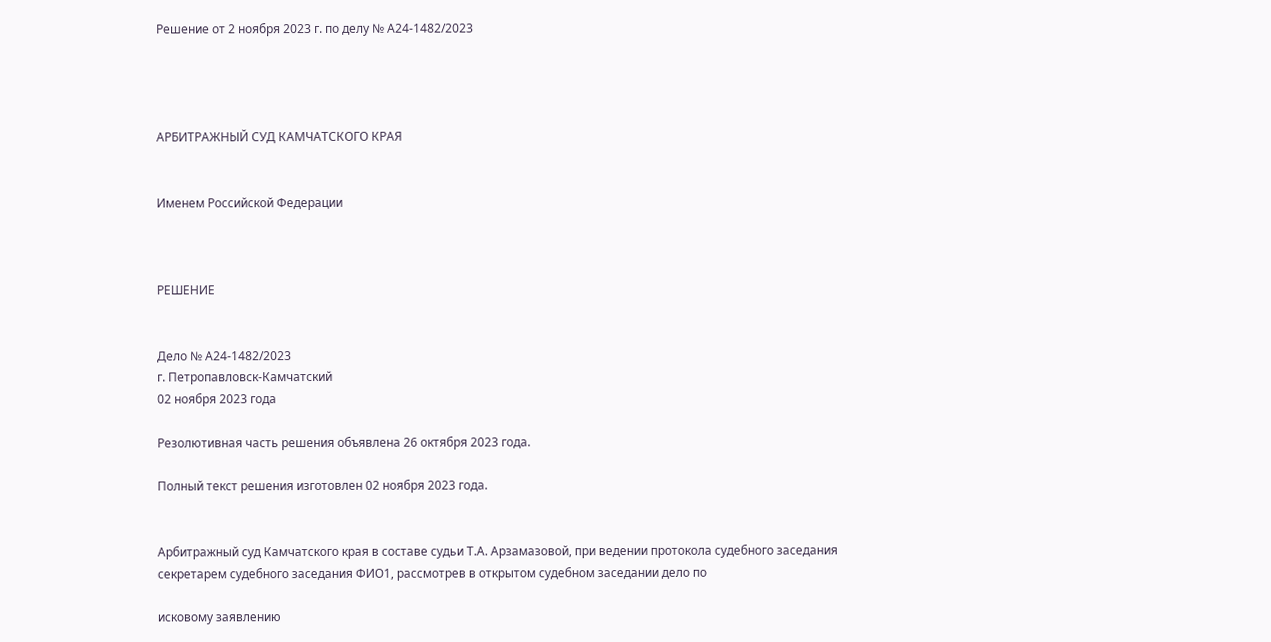Решение от 2 ноября 2023 г. по делу № А24-1482/2023




АРБИТРАЖНЫЙ СУД КАМЧАТСКОГО КРАЯ


Именем Российской Федерации



РЕШЕНИЕ


Дело № А24-1482/2023
г. Петропавловск-Камчатский
02 ноября 2023 года

Резолютивная часть решения объявлена 26 октября 2023 года.

Полный текст решения изготовлен 02 ноября 2023 года.


Арбитражный суд Камчатского края в составе судьи Т.А. Арзамазовой, при ведении протокола судебного заседания секретарем судебного заседания ФИО1, рассмотрев в открытом судебном заседании дело по

исковому заявлению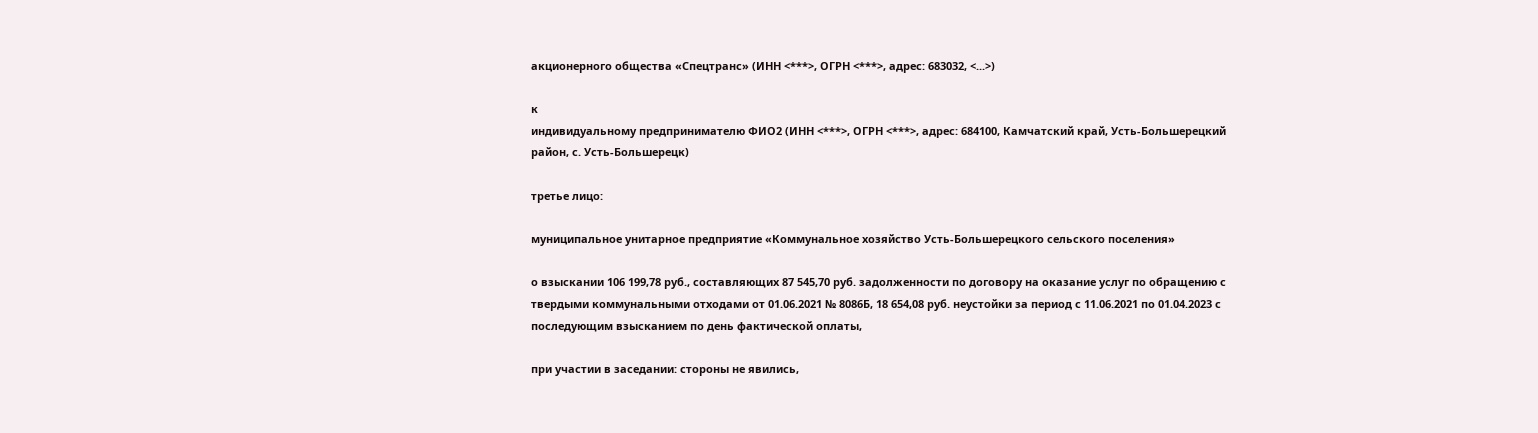акционерного общества «Спецтранс» (ИНН <***>, ОГРН <***>, адрес: 683032, <...>)

к
индивидуальному предпринимателю ФИО2 (ИНН <***>, ОГРН <***>, адрес: 684100, Камчатский край, Усть-Большерецкий район, с. Усть-Большерецк)

третье лицо:

муниципальное унитарное предприятие «Коммунальное хозяйство Усть-Большерецкого сельского поселения»

о взыскании 106 199,78 руб., составляющих 87 545,70 руб. задолженности по договору на оказание услуг по обращению с твердыми коммунальными отходами от 01.06.2021 № 8086Б, 18 654,08 руб. неустойки за период с 11.06.2021 по 01.04.2023 с последующим взысканием по день фактической оплаты,

при участии в заседании: стороны не явились,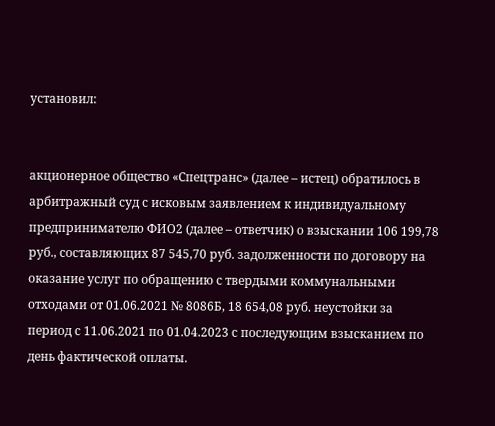установил:


акционерное общество «Спецтранс» (далее – истец) обратилось в арбитражный суд с исковым заявлением к индивидуальному предпринимателю ФИО2 (далее – ответчик) о взыскании 106 199,78 руб., составляющих 87 545,70 руб. задолженности по договору на оказание услуг по обращению с твердыми коммунальными отходами от 01.06.2021 № 8086Б, 18 654,08 руб. неустойки за период с 11.06.2021 по 01.04.2023 с последующим взысканием по день фактической оплаты.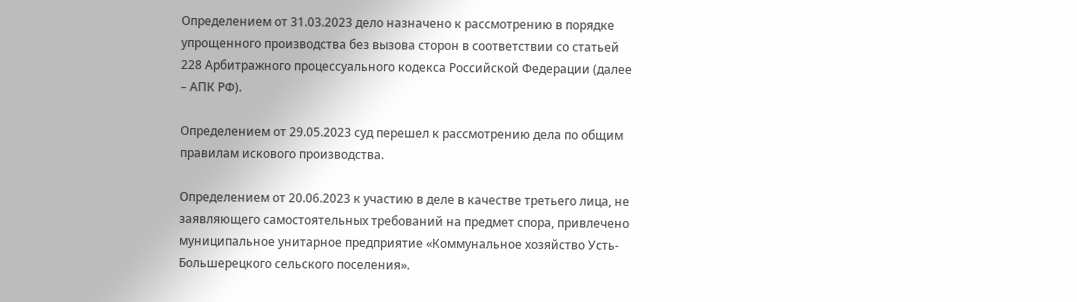Определением от 31.03.2023 дело назначено к рассмотрению в порядке упрощенного производства без вызова сторон в соответствии со статьей 228 Арбитражного процессуального кодекса Российской Федерации (далее – АПК РФ).

Определением от 29.05.2023 суд перешел к рассмотрению дела по общим правилам искового производства.

Определением от 20.06.2023 к участию в деле в качестве третьего лица, не заявляющего самостоятельных требований на предмет спора, привлечено муниципальное унитарное предприятие «Коммунальное хозяйство Усть-Большерецкого сельского поселения».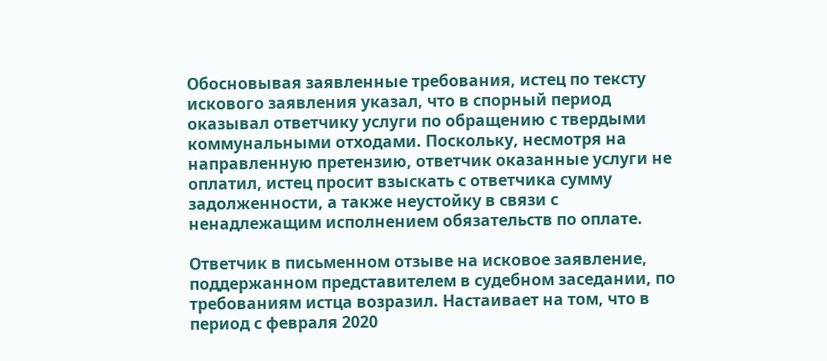Обосновывая заявленные требования, истец по тексту искового заявления указал, что в спорный период оказывал ответчику услуги по обращению с твердыми коммунальными отходами. Поскольку, несмотря на направленную претензию, ответчик оказанные услуги не оплатил, истец просит взыскать с ответчика сумму задолженности, а также неустойку в связи с ненадлежащим исполнением обязательств по оплате.

Ответчик в письменном отзыве на исковое заявление, поддержанном представителем в судебном заседании, по требованиям истца возразил. Настаивает на том, что в период с февраля 2020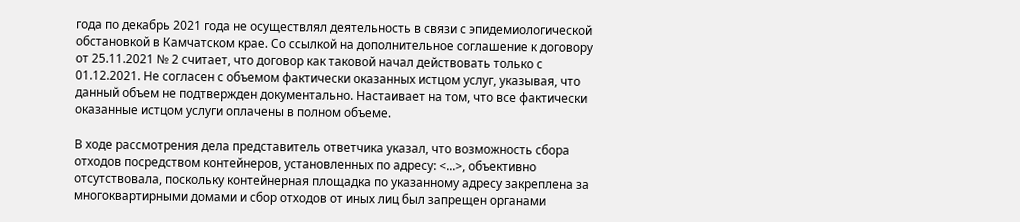года по декабрь 2021 года не осуществлял деятельность в связи с эпидемиологической обстановкой в Камчатском крае. Со ссылкой на дополнительное соглашение к договору от 25.11.2021 № 2 считает, что договор как таковой начал действовать только с 01.12.2021. Не согласен с объемом фактически оказанных истцом услуг, указывая, что данный объем не подтвержден документально. Настаивает на том, что все фактически оказанные истцом услуги оплачены в полном объеме.

В ходе рассмотрения дела представитель ответчика указал, что возможность сбора отходов посредством контейнеров, установленных по адресу: <...>, объективно отсутствовала, поскольку контейнерная площадка по указанному адресу закреплена за многоквартирными домами и сбор отходов от иных лиц был запрещен органами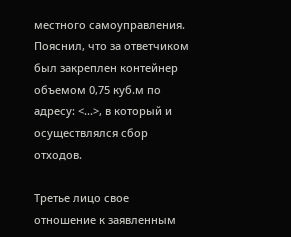местного самоуправления. Пояснил, что за ответчиком был закреплен контейнер объемом 0,75 куб.м по адресу: <...>, в который и осуществлялся сбор отходов.

Третье лицо свое отношение к заявленным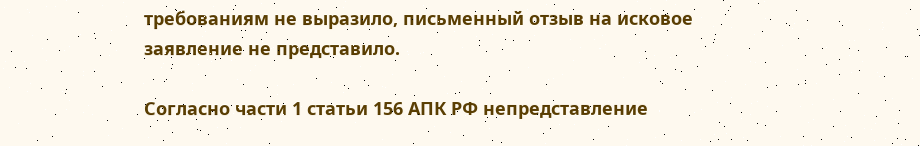требованиям не выразило, письменный отзыв на исковое заявление не представило.

Согласно части 1 статьи 156 АПК РФ непредставление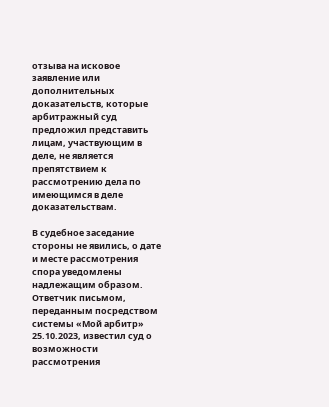отзыва на исковое заявление или дополнительных доказательств, которые арбитражный суд предложил представить лицам, участвующим в деле, не является препятствием к рассмотрению дела по имеющимся в деле доказательствам.

В судебное заседание стороны не явились, о дате и месте рассмотрения спора уведомлены надлежащим образом. Ответчик письмом, переданным посредством системы «Мой арбитр» 25.10.2023, известил суд о возможности рассмотрения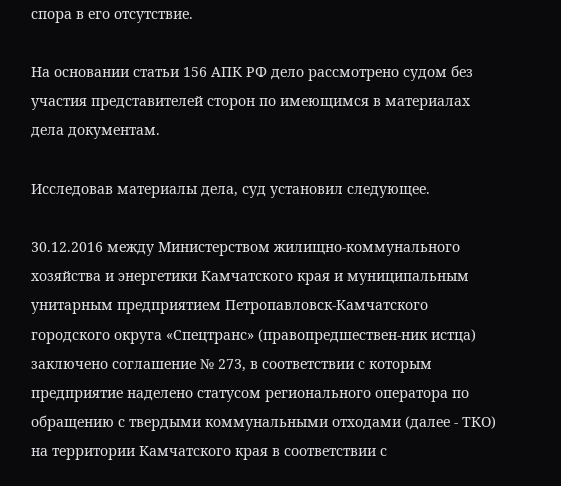спора в его отсутствие.

На основании статьи 156 АПК РФ дело рассмотрено судом без участия представителей сторон по имеющимся в материалах дела документам.

Исследовав материалы дела, суд установил следующее.

30.12.2016 между Министерством жилищно-коммунального хозяйства и энергетики Камчатского края и муниципальным унитарным предприятием Петропавловск-Камчатского городского округа «Спецтранс» (правопредшествен-ник истца) заключено соглашение № 273, в соответствии с которым предприятие наделено статусом регионального оператора по обращению с твердыми коммунальными отходами (далее - ТКО) на территории Камчатского края в соответствии с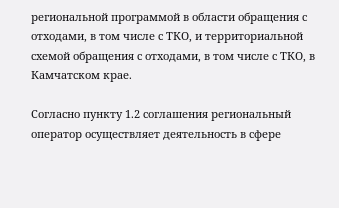региональной программой в области обращения с отходами, в том числе с ТКО, и территориальной схемой обращения с отходами, в том числе с ТКО, в Камчатском крае.

Согласно пункту 1.2 соглашения региональный оператор осуществляет деятельность в сфере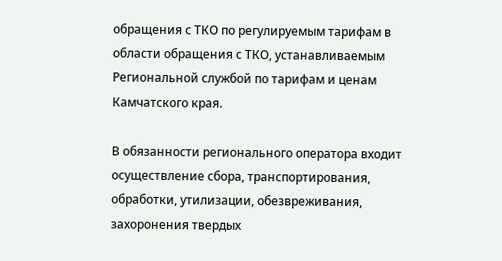обращения с ТКО по регулируемым тарифам в области обращения с ТКО, устанавливаемым Региональной службой по тарифам и ценам Камчатского края.

В обязанности регионального оператора входит осуществление сбора, транспортирования, обработки, утилизации, обезвреживания, захоронения твердых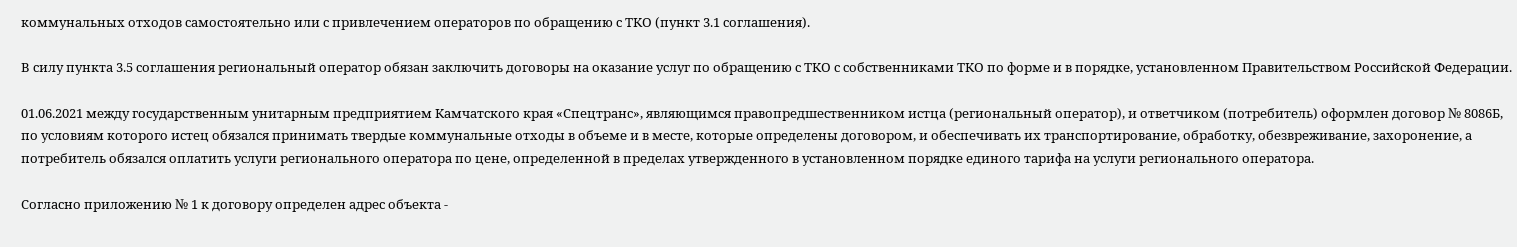коммунальных отходов самостоятельно или с привлечением операторов по обращению с ТКО (пункт 3.1 соглашения).

В силу пункта 3.5 соглашения региональный оператор обязан заключить договоры на оказание услуг по обращению с ТКО с собственниками ТКО по форме и в порядке, установленном Правительством Российской Федерации.

01.06.2021 между государственным унитарным предприятием Камчатского края «Спецтранс», являющимся правопредшественником истца (региональный оператор), и ответчиком (потребитель) оформлен договор № 8086Б, по условиям которого истец обязался принимать твердые коммунальные отходы в объеме и в месте, которые определены договором, и обеспечивать их транспортирование, обработку, обезвреживание, захоронение, а потребитель обязался оплатить услуги регионального оператора по цене, определенной в пределах утвержденного в установленном порядке единого тарифа на услуги регионального оператора.

Согласно приложению № 1 к договору определен адрес объекта -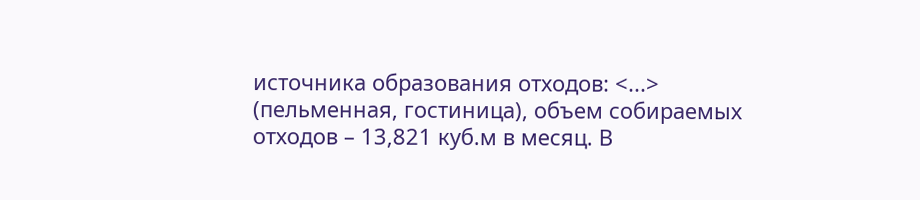источника образования отходов: <...> (пельменная, гостиница), объем собираемых отходов – 13,821 куб.м в месяц. В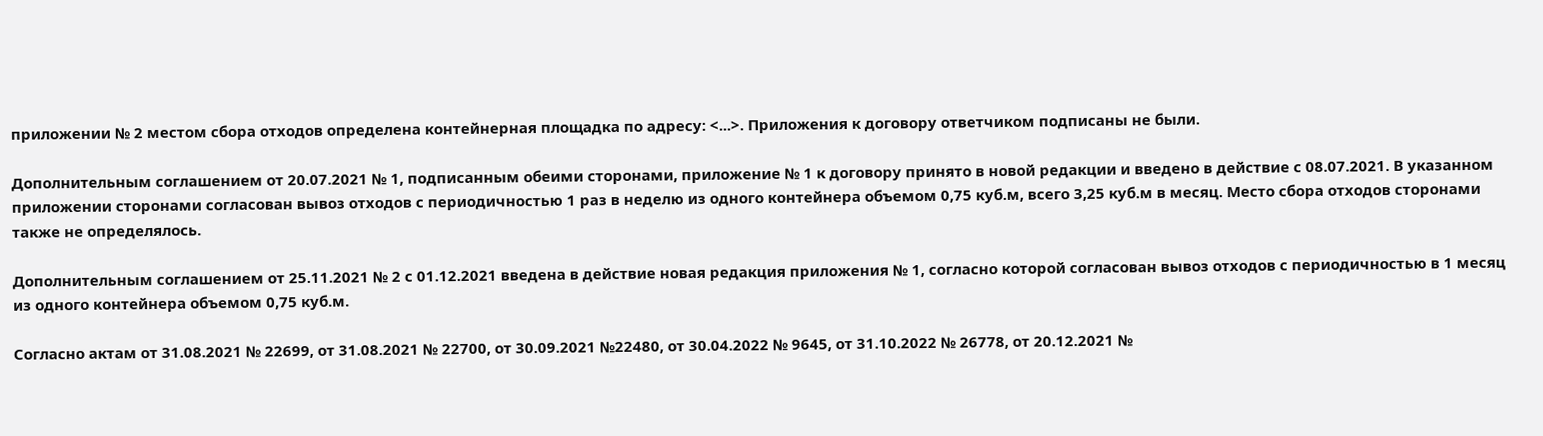приложении № 2 местом сбора отходов определена контейнерная площадка по адресу: <...>. Приложения к договору ответчиком подписаны не были.

Дополнительным соглашением от 20.07.2021 № 1, подписанным обеими сторонами, приложение № 1 к договору принято в новой редакции и введено в действие с 08.07.2021. В указанном приложении сторонами согласован вывоз отходов с периодичностью 1 раз в неделю из одного контейнера объемом 0,75 куб.м, всего 3,25 куб.м в месяц. Место сбора отходов сторонами также не определялось.

Дополнительным соглашением от 25.11.2021 № 2 с 01.12.2021 введена в действие новая редакция приложения № 1, согласно которой согласован вывоз отходов с периодичностью в 1 месяц из одного контейнера объемом 0,75 куб.м.

Согласно актам от 31.08.2021 № 22699, от 31.08.2021 № 22700, от 30.09.2021 №22480, от 30.04.2022 № 9645, от 31.10.2022 № 26778, от 20.12.2021 №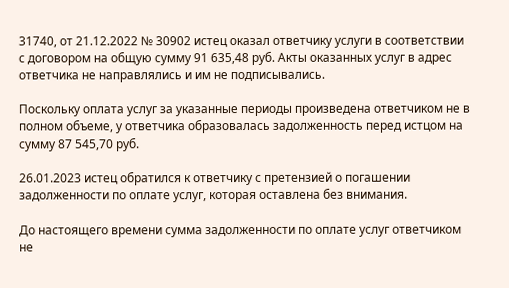31740, от 21.12.2022 № 30902 истец оказал ответчику услуги в соответствии с договором на общую сумму 91 635,48 руб. Акты оказанных услуг в адрес ответчика не направлялись и им не подписывались.

Поскольку оплата услуг за указанные периоды произведена ответчиком не в полном объеме, у ответчика образовалась задолженность перед истцом на сумму 87 545,70 руб.

26.01.2023 истец обратился к ответчику с претензией о погашении задолженности по оплате услуг, которая оставлена без внимания.

До настоящего времени сумма задолженности по оплате услуг ответчиком не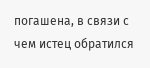погашена, в связи с чем истец обратился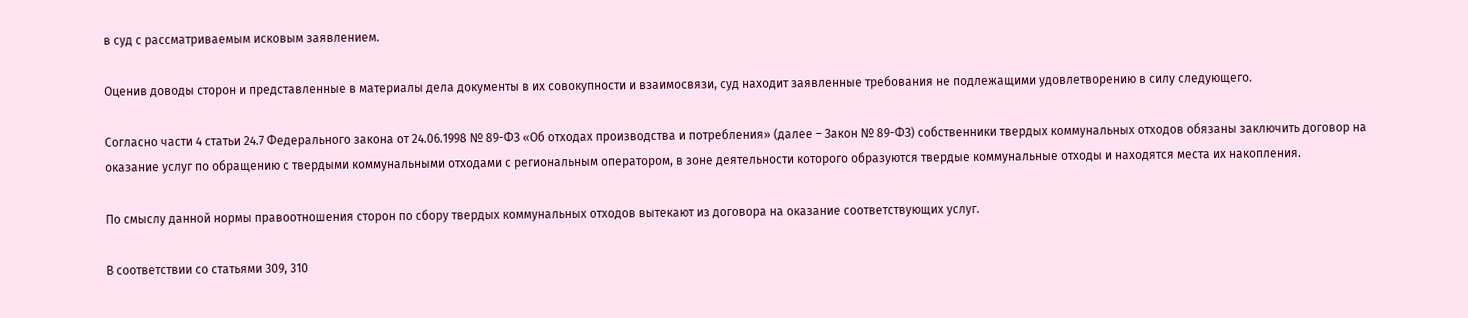в суд с рассматриваемым исковым заявлением.

Оценив доводы сторон и представленные в материалы дела документы в их совокупности и взаимосвязи, суд находит заявленные требования не подлежащими удовлетворению в силу следующего.

Согласно части 4 статьи 24.7 Федерального закона от 24.06.1998 № 89-ФЗ «Об отходах производства и потребления» (далее – Закон № 89-ФЗ) собственники твердых коммунальных отходов обязаны заключить договор на оказание услуг по обращению с твердыми коммунальными отходами с региональным оператором, в зоне деятельности которого образуются твердые коммунальные отходы и находятся места их накопления.

По смыслу данной нормы правоотношения сторон по сбору твердых коммунальных отходов вытекают из договора на оказание соответствующих услуг.

В соответствии со статьями 309, 310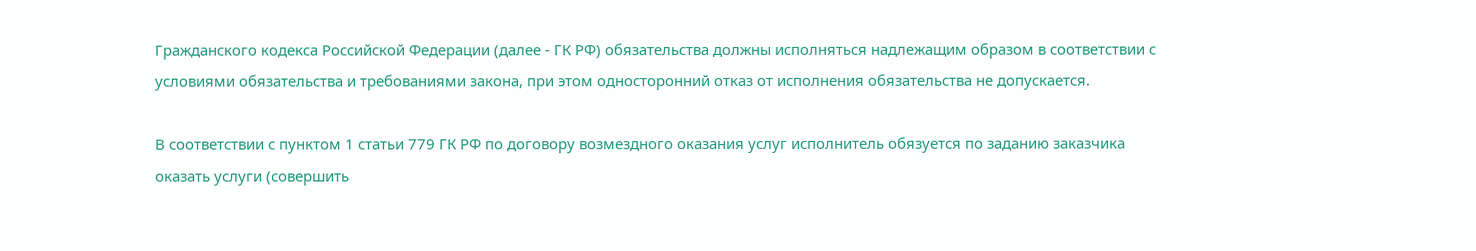Гражданского кодекса Российской Федерации (далее - ГК РФ) обязательства должны исполняться надлежащим образом в соответствии с условиями обязательства и требованиями закона, при этом односторонний отказ от исполнения обязательства не допускается.

В соответствии с пунктом 1 статьи 779 ГК РФ по договору возмездного оказания услуг исполнитель обязуется по заданию заказчика оказать услуги (совершить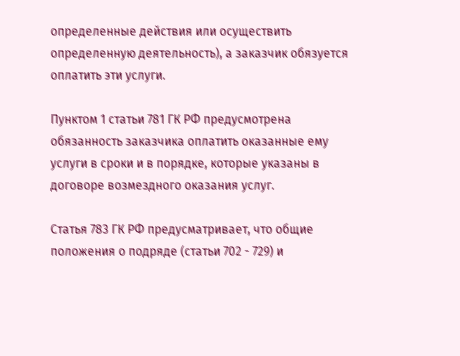определенные действия или осуществить определенную деятельность), а заказчик обязуется оплатить эти услуги.

Пунктом 1 статьи 781 ГК РФ предусмотрена обязанность заказчика оплатить оказанные ему услуги в сроки и в порядке, которые указаны в договоре возмездного оказания услуг.

Статья 783 ГК РФ предусматривает, что общие положения о подряде (статьи 702 - 729) и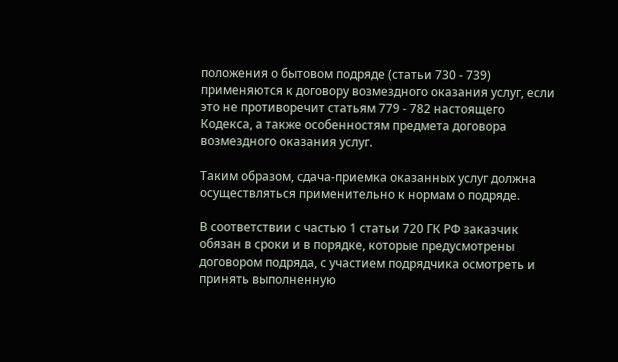положения о бытовом подряде (статьи 730 - 739) применяются к договору возмездного оказания услуг, если это не противоречит статьям 779 - 782 настоящего Кодекса, а также особенностям предмета договора возмездного оказания услуг.

Таким образом, сдача-приемка оказанных услуг должна осуществляться применительно к нормам о подряде.

В соответствии с частью 1 статьи 720 ГК РФ заказчик обязан в сроки и в порядке, которые предусмотрены договором подряда, с участием подрядчика осмотреть и принять выполненную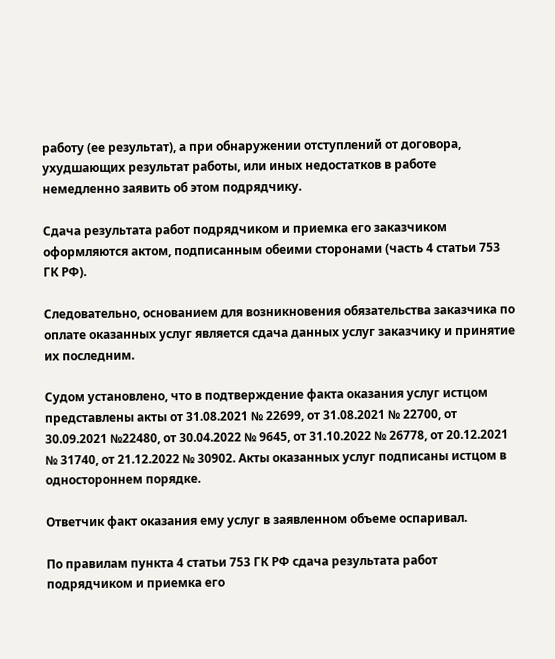работу (ее результат), а при обнаружении отступлений от договора, ухудшающих результат работы, или иных недостатков в работе немедленно заявить об этом подрядчику.

Сдача результата работ подрядчиком и приемка его заказчиком оформляются актом, подписанным обеими сторонами (часть 4 статьи 753 ГК РФ).

Следовательно, основанием для возникновения обязательства заказчика по оплате оказанных услуг является сдача данных услуг заказчику и принятие их последним.

Судом установлено, что в подтверждение факта оказания услуг истцом представлены акты от 31.08.2021 № 22699, от 31.08.2021 № 22700, от 30.09.2021 №22480, от 30.04.2022 № 9645, от 31.10.2022 № 26778, от 20.12.2021 № 31740, от 21.12.2022 № 30902. Акты оказанных услуг подписаны истцом в одностороннем порядке.

Ответчик факт оказания ему услуг в заявленном объеме оспаривал.

По правилам пункта 4 статьи 753 ГК РФ сдача результата работ подрядчиком и приемка его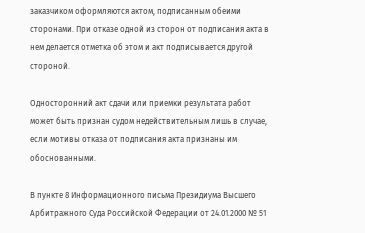заказчиком оформляются актом, подписанным обеими сторонами. При отказе одной из сторон от подписания акта в нем делается отметка об этом и акт подписывается другой стороной.

Односторонний акт сдачи или приемки результата работ может быть признан судом недействительным лишь в случае, если мотивы отказа от подписания акта признаны им обоснованными.

В пункте 8 Информационного письма Президиума Высшего Арбитражного Суда Российской Федерации от 24.01.2000 № 51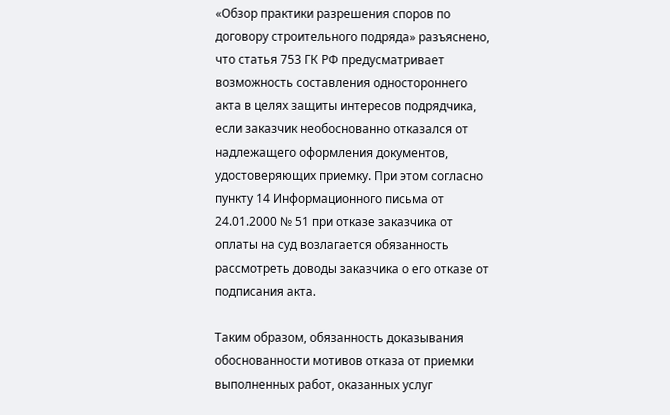«Обзор практики разрешения споров по договору строительного подряда» разъяснено, что статья 753 ГК РФ предусматривает возможность составления одностороннего акта в целях защиты интересов подрядчика, если заказчик необоснованно отказался от надлежащего оформления документов, удостоверяющих приемку. При этом согласно пункту 14 Информационного письма от 24.01.2000 № 51 при отказе заказчика от оплаты на суд возлагается обязанность рассмотреть доводы заказчика о его отказе от подписания акта.

Таким образом, обязанность доказывания обоснованности мотивов отказа от приемки выполненных работ, оказанных услуг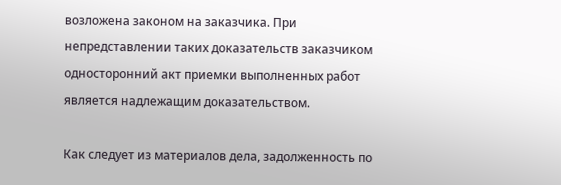возложена законом на заказчика. При непредставлении таких доказательств заказчиком односторонний акт приемки выполненных работ является надлежащим доказательством.

Как следует из материалов дела, задолженность по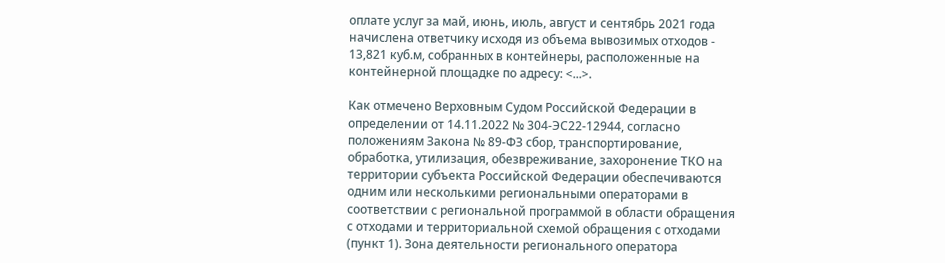оплате услуг за май, июнь, июль, август и сентябрь 2021 года начислена ответчику исходя из объема вывозимых отходов - 13,821 куб.м, собранных в контейнеры, расположенные на контейнерной площадке по адресу: <...>.

Как отмечено Верховным Судом Российской Федерации в определении от 14.11.2022 № 304-ЭС22-12944, согласно положениям Закона № 89-ФЗ сбор, транспортирование, обработка, утилизация, обезвреживание, захоронение ТКО на территории субъекта Российской Федерации обеспечиваются одним или несколькими региональными операторами в соответствии с региональной программой в области обращения с отходами и территориальной схемой обращения с отходами (пункт 1). Зона деятельности регионального оператора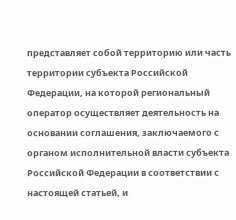представляет собой территорию или часть территории субъекта Российской Федерации, на которой региональный оператор осуществляет деятельность на основании соглашения, заключаемого с органом исполнительной власти субъекта Российской Федерации в соответствии с настоящей статьей, и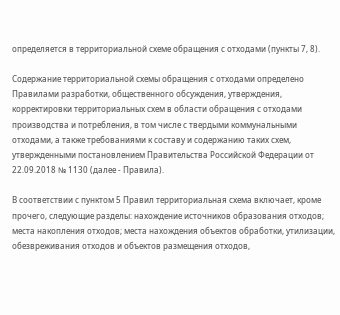определяется в территориальной схеме обращения с отходами (пункты 7, 8).

Содержание территориальной схемы обращения с отходами определено Правилами разработки, общественного обсуждения, утверждения, корректировки территориальных схем в области обращения с отходами производства и потребления, в том числе с твердыми коммунальными отходами, а также требованиями к составу и содержанию таких схем, утвержденными постановлением Правительства Российской Федерации от 22.09.2018 № 1130 (далее - Правила).

В соответствии с пунктом 5 Правил территориальная схема включает, кроме прочего, следующие разделы: нахождение источников образования отходов; места накопления отходов; места нахождения объектов обработки, утилизации, обезвреживания отходов и объектов размещения отходов,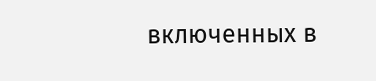включенных в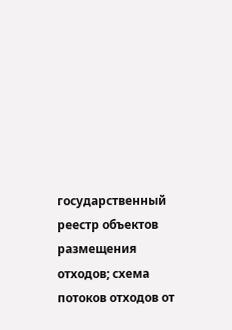государственный реестр объектов размещения отходов; схема потоков отходов от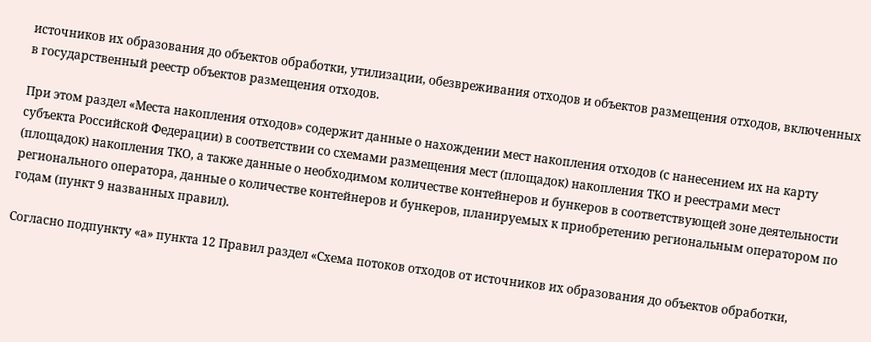источников их образования до объектов обработки, утилизации, обезвреживания отходов и объектов размещения отходов, включенных в государственный реестр объектов размещения отходов.

При этом раздел «Места накопления отходов» содержит данные о нахождении мест накопления отходов (с нанесением их на карту субъекта Российской Федерации) в соответствии со схемами размещения мест (площадок) накопления ТКО и реестрами мест (площадок) накопления ТКО, а также данные о необходимом количестве контейнеров и бункеров в соответствующей зоне деятельности регионального оператора, данные о количестве контейнеров и бункеров, планируемых к приобретению региональным оператором по годам (пункт 9 названных правил).

Согласно подпункту «а» пункта 12 Правил раздел «Схема потоков отходов от источников их образования до объектов обработки,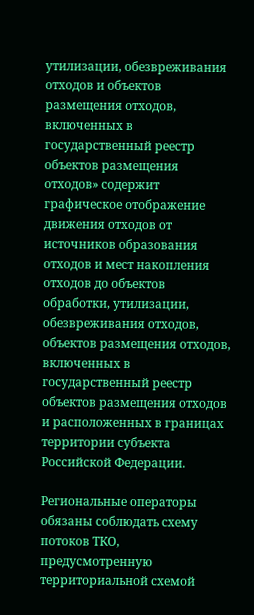утилизации, обезвреживания отходов и объектов размещения отходов, включенных в государственный реестр объектов размещения отходов» содержит графическое отображение движения отходов от источников образования отходов и мест накопления отходов до объектов обработки, утилизации, обезвреживания отходов, объектов размещения отходов, включенных в государственный реестр объектов размещения отходов и расположенных в границах территории субъекта Российской Федерации.

Региональные операторы обязаны соблюдать схему потоков ТКО, предусмотренную территориальной схемой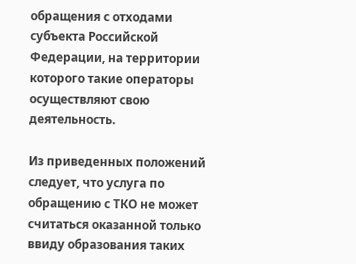обращения с отходами субъекта Российской Федерации, на территории которого такие операторы осуществляют свою деятельность.

Из приведенных положений следует, что услуга по обращению с ТКО не может считаться оказанной только ввиду образования таких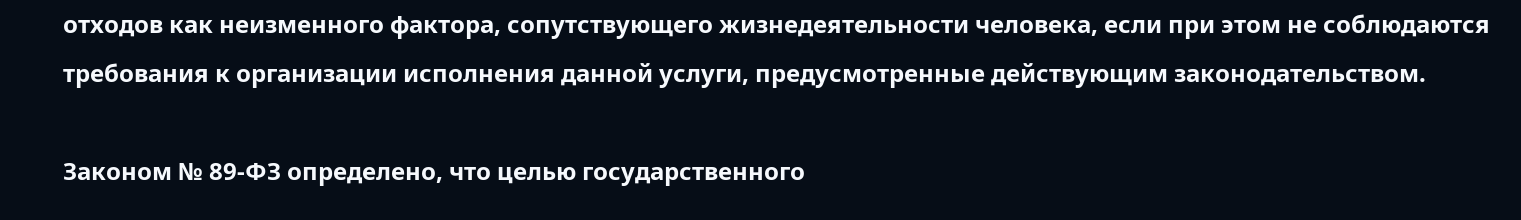отходов как неизменного фактора, сопутствующего жизнедеятельности человека, если при этом не соблюдаются требования к организации исполнения данной услуги, предусмотренные действующим законодательством.

Законом № 89-ФЗ определено, что целью государственного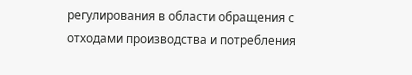регулирования в области обращения с отходами производства и потребления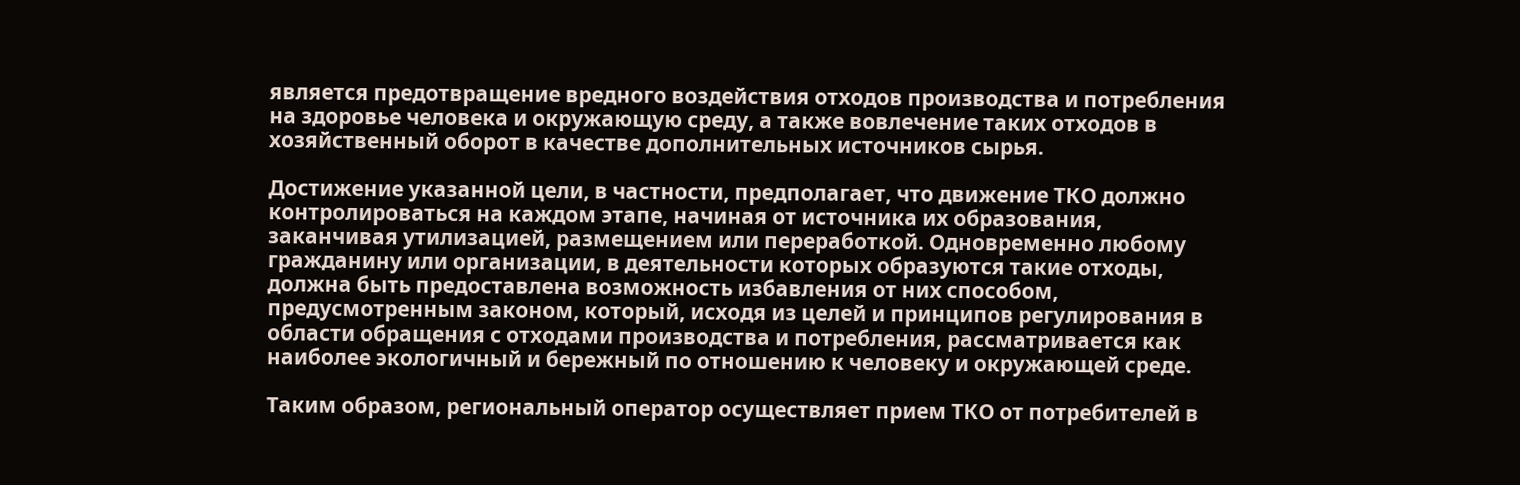является предотвращение вредного воздействия отходов производства и потребления на здоровье человека и окружающую среду, а также вовлечение таких отходов в хозяйственный оборот в качестве дополнительных источников сырья.

Достижение указанной цели, в частности, предполагает, что движение ТКО должно контролироваться на каждом этапе, начиная от источника их образования, заканчивая утилизацией, размещением или переработкой. Одновременно любому гражданину или организации, в деятельности которых образуются такие отходы, должна быть предоставлена возможность избавления от них способом, предусмотренным законом, который, исходя из целей и принципов регулирования в области обращения с отходами производства и потребления, рассматривается как наиболее экологичный и бережный по отношению к человеку и окружающей среде.

Таким образом, региональный оператор осуществляет прием ТКО от потребителей в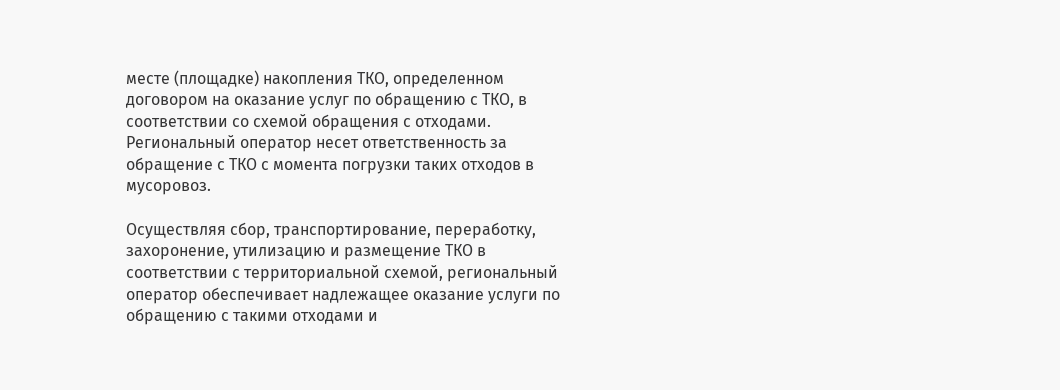месте (площадке) накопления ТКО, определенном договором на оказание услуг по обращению с ТКО, в соответствии со схемой обращения с отходами. Региональный оператор несет ответственность за обращение с ТКО с момента погрузки таких отходов в мусоровоз.

Осуществляя сбор, транспортирование, переработку, захоронение, утилизацию и размещение ТКО в соответствии с территориальной схемой, региональный оператор обеспечивает надлежащее оказание услуги по обращению с такими отходами и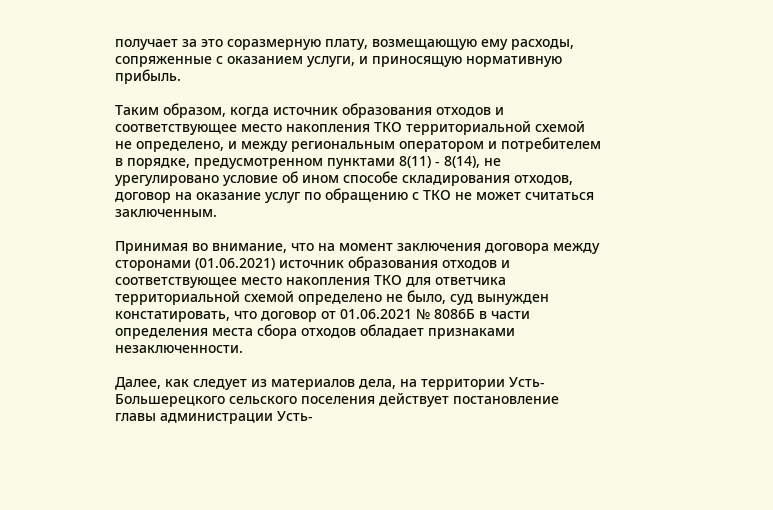получает за это соразмерную плату, возмещающую ему расходы, сопряженные с оказанием услуги, и приносящую нормативную прибыль.

Таким образом, когда источник образования отходов и соответствующее место накопления ТКО территориальной схемой не определено, и между региональным оператором и потребителем в порядке, предусмотренном пунктами 8(11) - 8(14), не урегулировано условие об ином способе складирования отходов, договор на оказание услуг по обращению с ТКО не может считаться заключенным.

Принимая во внимание, что на момент заключения договора между сторонами (01.06.2021) источник образования отходов и соответствующее место накопления ТКО для ответчика территориальной схемой определено не было, суд вынужден констатировать, что договор от 01.06.2021 № 8086Б в части определения места сбора отходов обладает признаками незаключенности.

Далее, как следует из материалов дела, на территории Усть-Большерецкого сельского поселения действует постановление главы администрации Усть-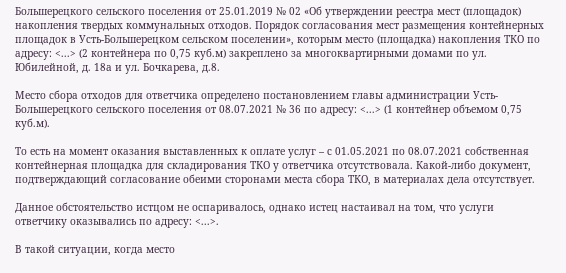Большерецкого сельского поселения от 25.01.2019 № 02 «Об утверждении реестра мест (площадок) накопления твердых коммунальных отходов. Порядок согласования мест размещения контейнерных площадок в Усть-Большерецком сельском поселении», которым место (площадка) накопления ТКО по адресу: <...> (2 контейнера по 0,75 куб.м) закреплено за многоквартирными домами по ул. Юбилейной, д. 18а и ул. Бочкарева, д.8.

Место сбора отходов для ответчика определено постановлением главы администрации Усть-Большерецкого сельского поселения от 08.07.2021 № 36 по адресу: <...> (1 контейнер объемом 0,75 куб.м).

То есть на момент оказания выставленных к оплате услуг – с 01.05.2021 по 08.07.2021 собственная контейнерная площадка для складирования ТКО у ответчика отсутствовала. Какой-либо документ, подтверждающий согласование обеими сторонами места сбора ТКО, в материалах дела отсутствует.

Данное обстоятельство истцом не оспаривалось, однако истец настаивал на том, что услуги ответчику оказывались по адресу: <...>.

В такой ситуации, когда место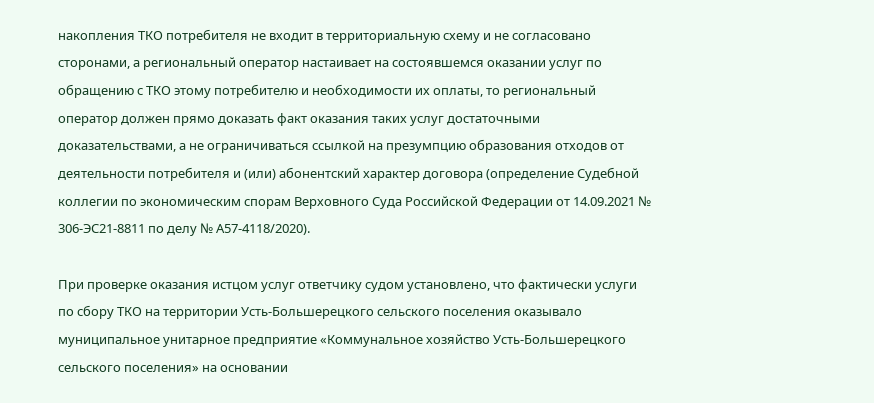накопления ТКО потребителя не входит в территориальную схему и не согласовано сторонами, а региональный оператор настаивает на состоявшемся оказании услуг по обращению с ТКО этому потребителю и необходимости их оплаты, то региональный оператор должен прямо доказать факт оказания таких услуг достаточными доказательствами, а не ограничиваться ссылкой на презумпцию образования отходов от деятельности потребителя и (или) абонентский характер договора (определение Судебной коллегии по экономическим спорам Верховного Суда Российской Федерации от 14.09.2021 № 306-ЭС21-8811 по делу № А57-4118/2020).

При проверке оказания истцом услуг ответчику судом установлено, что фактически услуги по сбору ТКО на территории Усть-Большерецкого сельского поселения оказывало муниципальное унитарное предприятие «Коммунальное хозяйство Усть-Большерецкого сельского поселения» на основании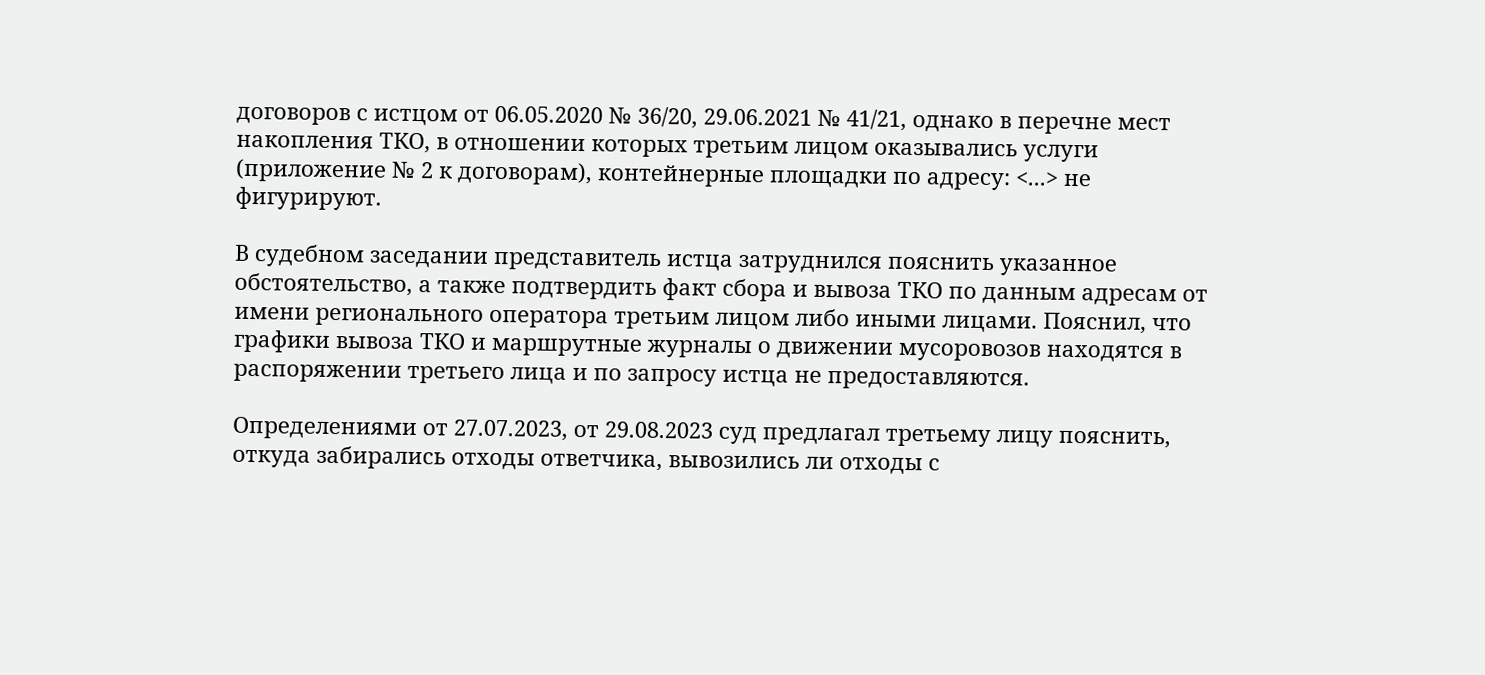договоров с истцом от 06.05.2020 № 36/20, 29.06.2021 № 41/21, однако в перечне мест накопления ТКО, в отношении которых третьим лицом оказывались услуги (приложение № 2 к договорам), контейнерные площадки по адресу: <...> не фигурируют.

В судебном заседании представитель истца затруднился пояснить указанное обстоятельство, а также подтвердить факт сбора и вывоза ТКО по данным адресам от имени регионального оператора третьим лицом либо иными лицами. Пояснил, что графики вывоза ТКО и маршрутные журналы о движении мусоровозов находятся в распоряжении третьего лица и по запросу истца не предоставляются.

Определениями от 27.07.2023, от 29.08.2023 суд предлагал третьему лицу пояснить, откуда забирались отходы ответчика, вывозились ли отходы с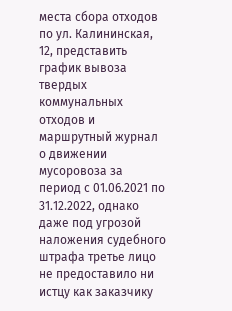места сбора отходов по ул. Калининская, 12, представить график вывоза твердых коммунальных отходов и маршрутный журнал о движении мусоровоза за период с 01.06.2021 по 31.12.2022, однако даже под угрозой наложения судебного штрафа третье лицо не предоставило ни истцу как заказчику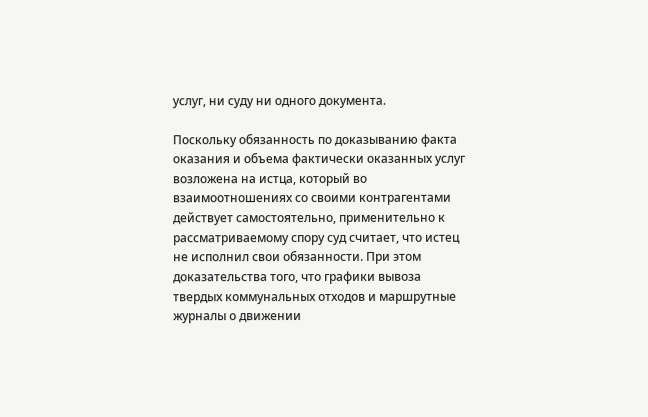услуг, ни суду ни одного документа.

Поскольку обязанность по доказыванию факта оказания и объема фактически оказанных услуг возложена на истца, который во взаимоотношениях со своими контрагентами действует самостоятельно, применительно к рассматриваемому спору суд считает, что истец не исполнил свои обязанности. При этом доказательства того, что графики вывоза твердых коммунальных отходов и маршрутные журналы о движении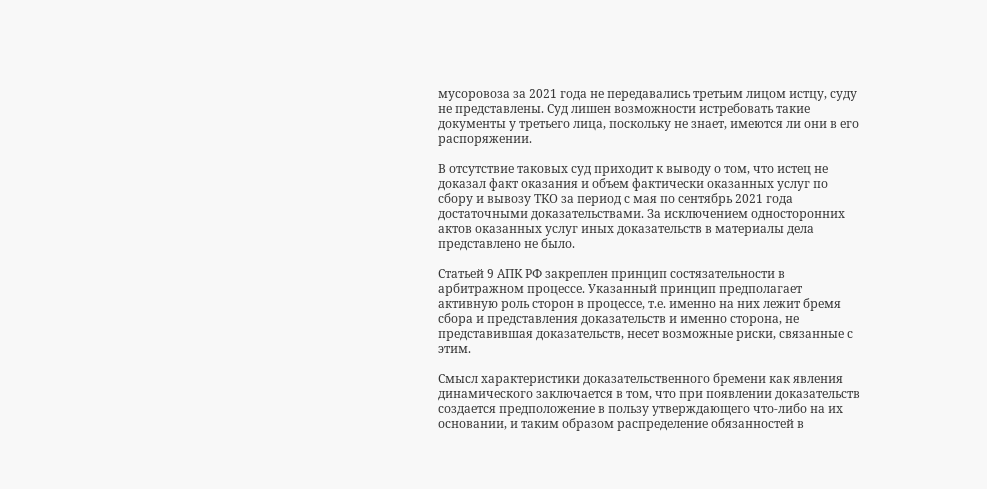мусоровоза за 2021 года не передавались третьим лицом истцу, суду не представлены. Суд лишен возможности истребовать такие документы у третьего лица, поскольку не знает, имеются ли они в его распоряжении.

В отсутствие таковых суд приходит к выводу о том, что истец не доказал факт оказания и объем фактически оказанных услуг по сбору и вывозу ТКО за период с мая по сентябрь 2021 года достаточными доказательствами. За исключением односторонних актов оказанных услуг иных доказательств в материалы дела представлено не было.

Статьей 9 АПК РФ закреплен принцип состязательности в арбитражном процессе. Указанный принцип предполагает активную роль сторон в процессе, т.е. именно на них лежит бремя сбора и представления доказательств и именно сторона, не представившая доказательств, несет возможные риски, связанные с этим.

Смысл характеристики доказательственного бремени как явления динамического заключается в том, что при появлении доказательств создается предположение в пользу утверждающего что-либо на их основании, и таким образом распределение обязанностей в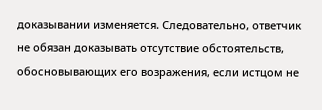доказывании изменяется. Следовательно, ответчик не обязан доказывать отсутствие обстоятельств, обосновывающих его возражения, если истцом не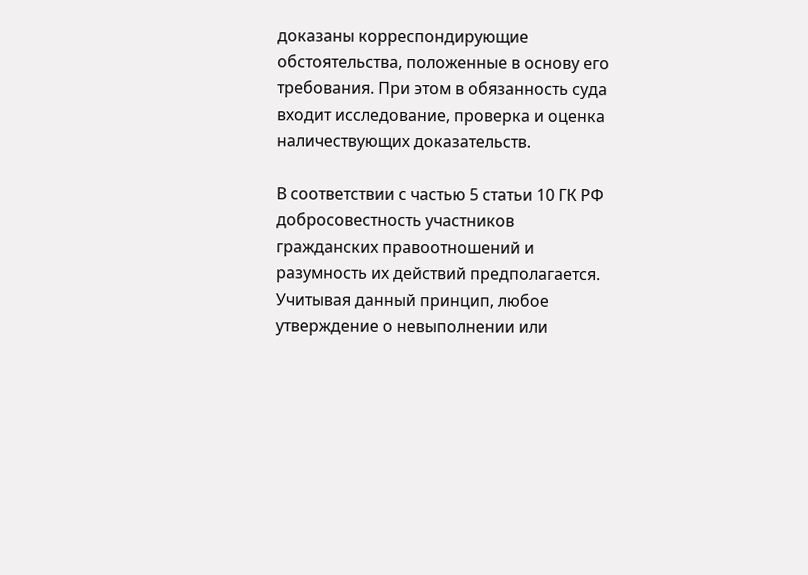доказаны корреспондирующие обстоятельства, положенные в основу его требования. При этом в обязанность суда входит исследование, проверка и оценка наличествующих доказательств.

В соответствии с частью 5 статьи 10 ГК РФ добросовестность участников гражданских правоотношений и разумность их действий предполагается. Учитывая данный принцип, любое утверждение о невыполнении или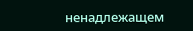ненадлежащем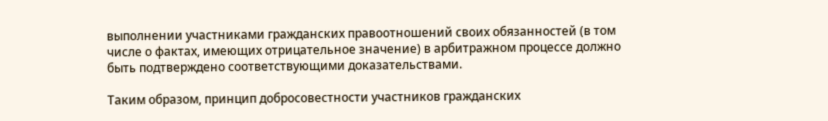выполнении участниками гражданских правоотношений своих обязанностей (в том числе о фактах, имеющих отрицательное значение) в арбитражном процессе должно быть подтверждено соответствующими доказательствами.

Таким образом, принцип добросовестности участников гражданских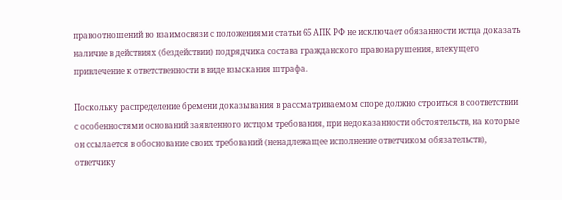правоотношений во взаимосвязи с положениями статьи 65 АПК РФ не исключает обязанности истца доказать наличие в действиях (бездействии) подрядчика состава гражданского правонарушения, влекущего привлечение к ответственности в виде взыскания штрафа.

Поскольку распределение бремени доказывания в рассматриваемом споре должно строиться в соответствии с особенностями оснований заявленного истцом требования, при недоказанности обстоятельств, на которые он ссылается в обоснование своих требований (ненадлежащее исполнение ответчиком обязательств), ответчику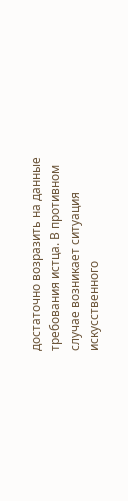достаточно возразить на данные требования истца. В противном случае возникает ситуация искусственного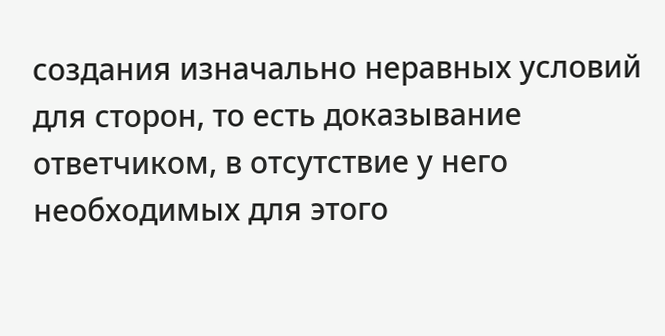создания изначально неравных условий для сторон, то есть доказывание ответчиком, в отсутствие у него необходимых для этого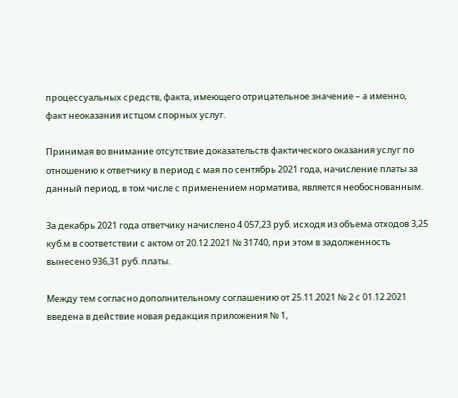процессуальных средств, факта, имеющего отрицательное значение – а именно, факт неоказания истцом спорных услуг.

Принимая во внимание отсутствие доказательств фактического оказания услуг по отношению к ответчику в период с мая по сентябрь 2021 года, начисление платы за данный период, в том числе с применением норматива, является необоснованным.

За декабрь 2021 года ответчику начислено 4 057,23 руб. исходя из объема отходов 3,25 куб.м в соответствии с актом от 20.12.2021 № 31740, при этом в задолженность вынесено 936,31 руб. платы.

Между тем согласно дополнительному соглашению от 25.11.2021 № 2 с 01.12.2021 введена в действие новая редакция приложения № 1,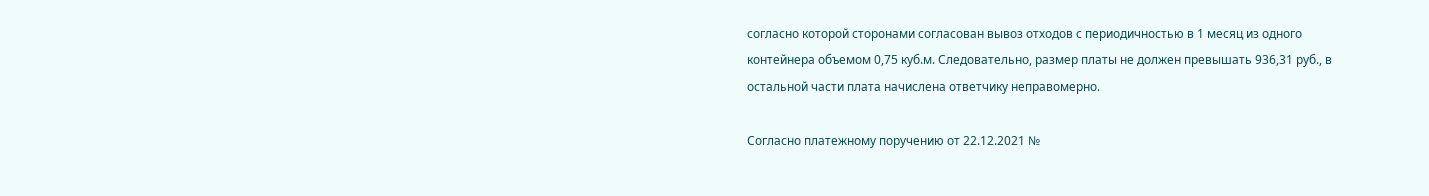согласно которой сторонами согласован вывоз отходов с периодичностью в 1 месяц из одного контейнера объемом 0,75 куб.м. Следовательно, размер платы не должен превышать 936,31 руб., в остальной части плата начислена ответчику неправомерно.

Согласно платежному поручению от 22.12.2021 №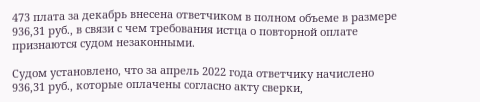473 плата за декабрь внесена ответчиком в полном объеме в размере 936,31 руб., в связи с чем требования истца о повторной оплате признаются судом незаконными.

Судом установлено, что за апрель 2022 года ответчику начислено 936,31 руб., которые оплачены согласно акту сверки,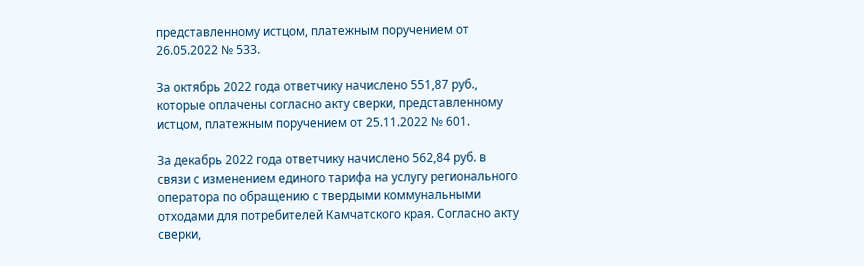представленному истцом, платежным поручением от 26.05.2022 № 533.

За октябрь 2022 года ответчику начислено 551,87 руб., которые оплачены согласно акту сверки, представленному истцом, платежным поручением от 25.11.2022 № 601.

За декабрь 2022 года ответчику начислено 562,84 руб. в связи с изменением единого тарифа на услугу регионального оператора по обращению с твердыми коммунальными отходами для потребителей Камчатского края. Согласно акту сверки,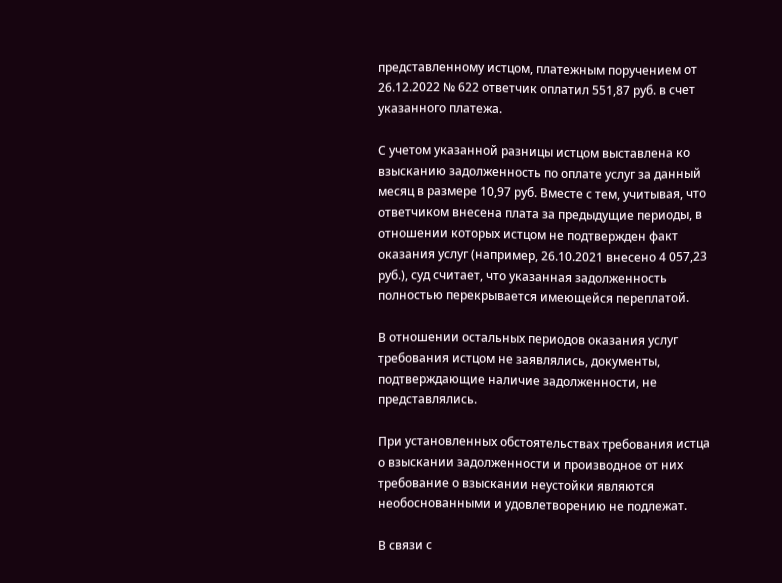представленному истцом, платежным поручением от 26.12.2022 № 622 ответчик оплатил 551,87 руб. в счет указанного платежа.

С учетом указанной разницы истцом выставлена ко взысканию задолженность по оплате услуг за данный месяц в размере 10,97 руб. Вместе с тем, учитывая, что ответчиком внесена плата за предыдущие периоды, в отношении которых истцом не подтвержден факт оказания услуг (например, 26.10.2021 внесено 4 057,23 руб.), суд считает, что указанная задолженность полностью перекрывается имеющейся переплатой.

В отношении остальных периодов оказания услуг требования истцом не заявлялись, документы, подтверждающие наличие задолженности, не представлялись.

При установленных обстоятельствах требования истца о взыскании задолженности и производное от них требование о взыскании неустойки являются необоснованными и удовлетворению не подлежат.

В связи с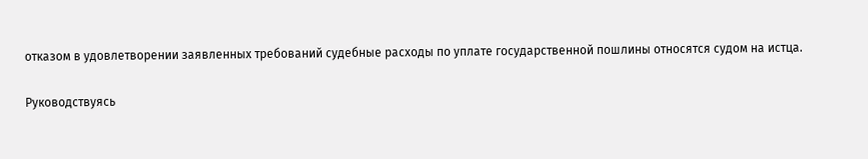отказом в удовлетворении заявленных требований судебные расходы по уплате государственной пошлины относятся судом на истца.

Руководствуясь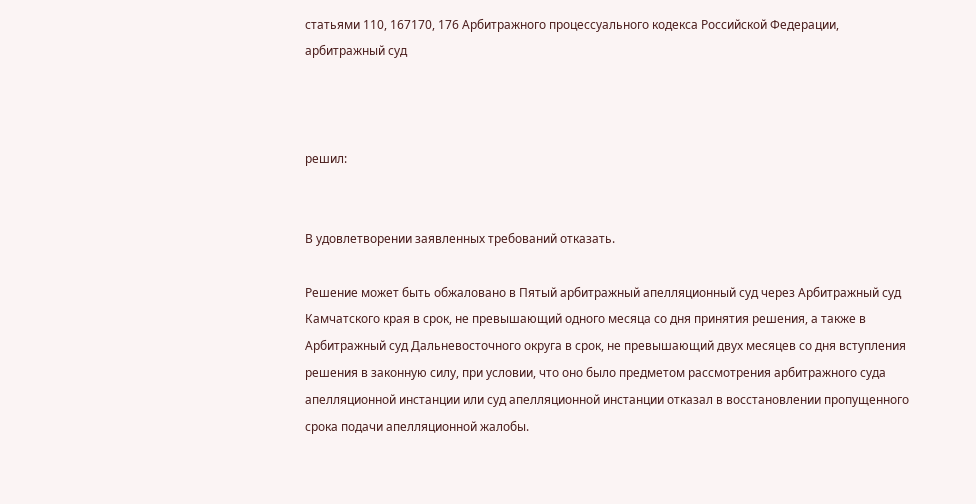статьями 110, 167170, 176 Арбитражного процессуального кодекса Российской Федерации, арбитражный суд



решил:


В удовлетворении заявленных требований отказать.

Решение может быть обжаловано в Пятый арбитражный апелляционный суд через Арбитражный суд Камчатского края в срок, не превышающий одного месяца со дня принятия решения, а также в Арбитражный суд Дальневосточного округа в срок, не превышающий двух месяцев со дня вступления решения в законную силу, при условии, что оно было предметом рассмотрения арбитражного суда апелляционной инстанции или суд апелляционной инстанции отказал в восстановлении пропущенного срока подачи апелляционной жалобы.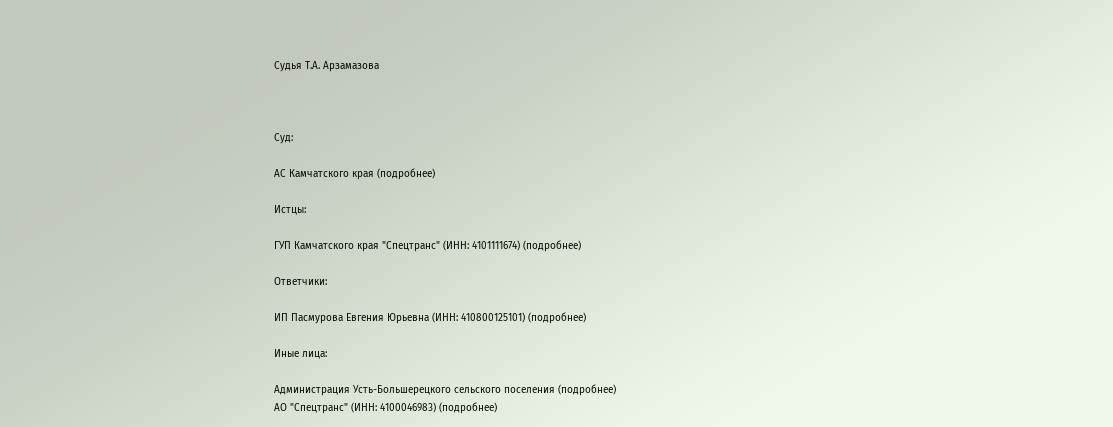Судья Т.А. Арзамазова



Суд:

АС Камчатского края (подробнее)

Истцы:

ГУП Камчатского края "Спецтранс" (ИНН: 4101111674) (подробнее)

Ответчики:

ИП Пасмурова Евгения Юрьевна (ИНН: 410800125101) (подробнее)

Иные лица:

Администрация Усть-Большерецкого сельского поселения (подробнее)
АО "Спецтранс" (ИНН: 4100046983) (подробнее)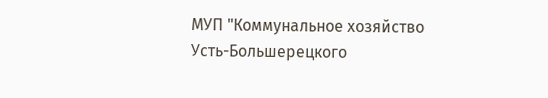МУП "Коммунальное хозяйство Усть-Большерецкого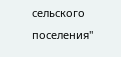сельского поселения"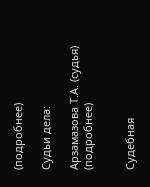(подробнее)

Судьи дела:

Арзамазова Т.А. (судья) (подробнее)


Судебная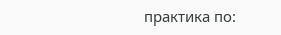практика по: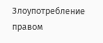Злоупотребление правом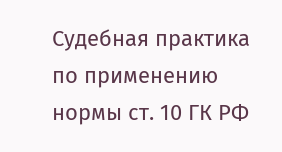Судебная практика по применению нормы ст. 10 ГК РФ